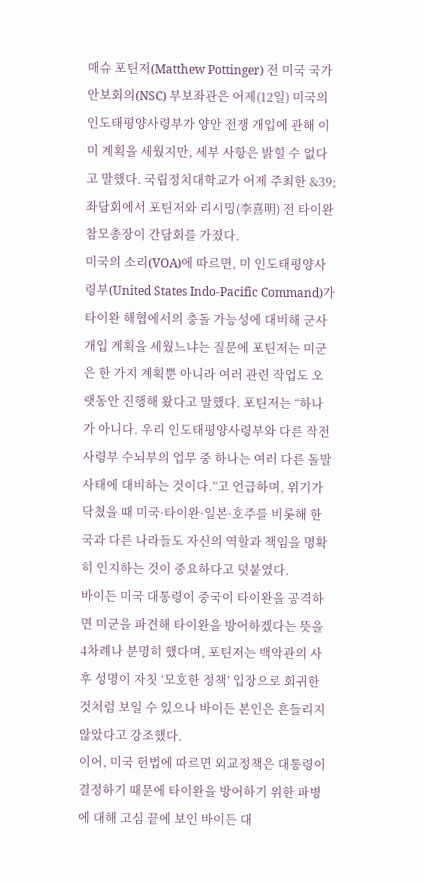매슈 포틴저(Matthew Pottinger) 전 미국 국가안보회의(NSC) 부보좌관은 어제(12일) 미국의 인도태평양사령부가 양안 전쟁 개입에 관해 이미 계획을 세웠지만, 세부 사항은 밝힐 수 없다고 말했다. 국립정치대학교가 어제 주최한 &39; 좌담회에서 포틴저와 리시밍(李喜明) 전 타이완 참모총장이 간담회를 가졌다.
미국의 소리(VOA)에 따르면, 미 인도태평양사령부(United States Indo-Pacific Command)가 타이완 해협에서의 충돌 가능성에 대비해 군사개입 계획을 세웠느냐는 질문에 포틴저는 미군은 한 가지 계획뿐 아니라 여러 관련 작업도 오랫동안 진행해 왔다고 말했다. 포틴저는 “하나가 아니다. 우리 인도태평양사령부와 다른 작전사령부 수뇌부의 업무 중 하나는 여러 다른 돌발사태에 대비하는 것이다.”고 언급하며, 위기가 닥쳤을 때 미국·타이완·일본·호주를 비롯해 한국과 다른 나라들도 자신의 역할과 책임을 명확히 인지하는 것이 중요하다고 덧붙였다.
바이든 미국 대통령이 중국이 타이완을 공격하면 미군을 파견해 타이완을 방어하겠다는 뜻을 4차례나 분명히 했다며, 포틴저는 백악관의 사후 성명이 자칫 ‘모호한 정책’ 입장으로 회귀한 것처럼 보일 수 있으나 바이든 본인은 흔들리지 않았다고 강조했다.
이어, 미국 헌법에 따르면 외교정책은 대통령이 결정하기 때문에 타이완을 방어하기 위한 파병에 대해 고심 끝에 보인 바이든 대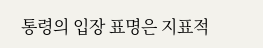통령의 입장 표명은 지표적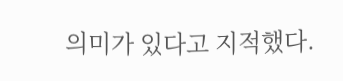의미가 있다고 지적했다.